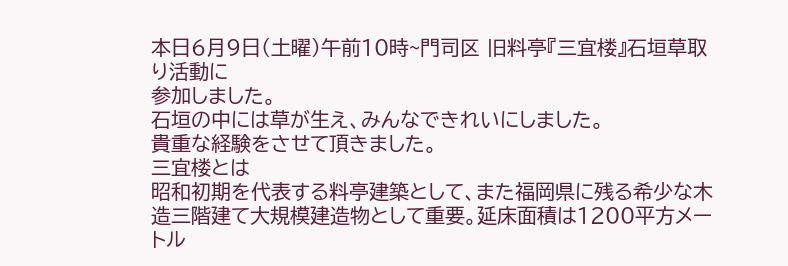本日6月9日(土曜)午前10時~門司区 旧料亭『三宜楼』石垣草取り活動に
参加しました。
石垣の中には草が生え、みんなできれいにしました。
貴重な経験をさせて頂きました。
三宜楼とは
昭和初期を代表する料亭建築として、また福岡県に残る希少な木造三階建て大規模建造物として重要。延床面積は1200平方メートル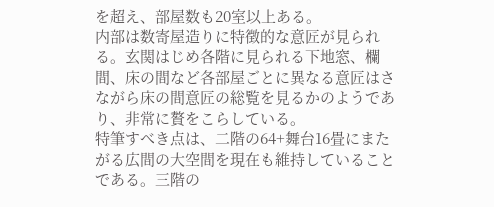を超え、部屋数も20室以上ある。
内部は数寄屋造りに特徴的な意匠が見られる。玄関はじめ各階に見られる下地窓、欄間、床の間など各部屋ごとに異なる意匠はさながら床の間意匠の総覧を見るかのようであり、非常に贅をこらしている。
特筆すべき点は、二階の64+舞台16畳にまたがる広間の大空間を現在も維持していることである。三階の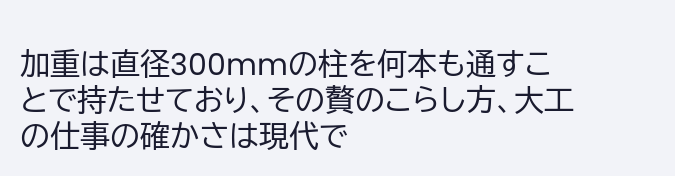加重は直径300mmの柱を何本も通すことで持たせており、その贅のこらし方、大工の仕事の確かさは現代で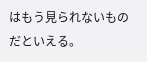はもう見られないものだといえる。